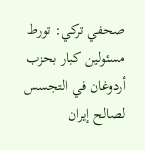صحفي تركي: تورط مسئولين كبار بحزب أردوغان في التجسس لصالح إيران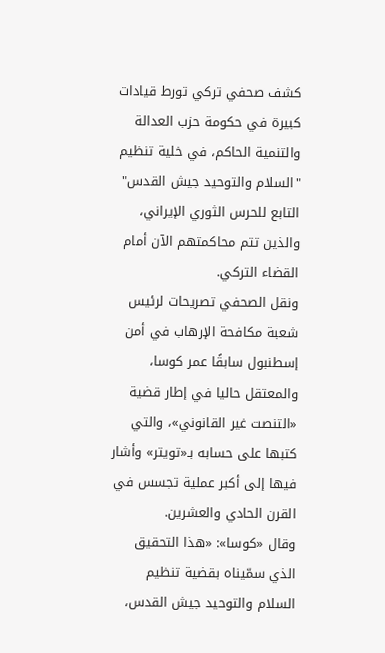كشف صحفي تركي تورط قيادات كبيرة في حكومة حزب العدالة والتنمية الحاكم، في خلية تنظيم "السلام والتوحيد جيش القدس" التابع للحرس الثوري الإيراني، والذين تتم محاكمتهم الآن أمام القضاء التركي.
ونقل الصحفي تصريحات لرئيس شعبة مكافحة الإرهاب في أمن إسطنبول سابقًا عمر كوسا، والمعتقل حاليا في إطار قضية «التنصت غير القانوني»، والتي كتبها على حسابه بـ«تويتر» وأشار فيها إلى أكبر عملية تجسس في القرن الحادي والعشرين.
وقال «كوسا»: «هذا التحقيق الذي سمّيناه بقضية تنظيم السلام والتوحيد جيش القدس،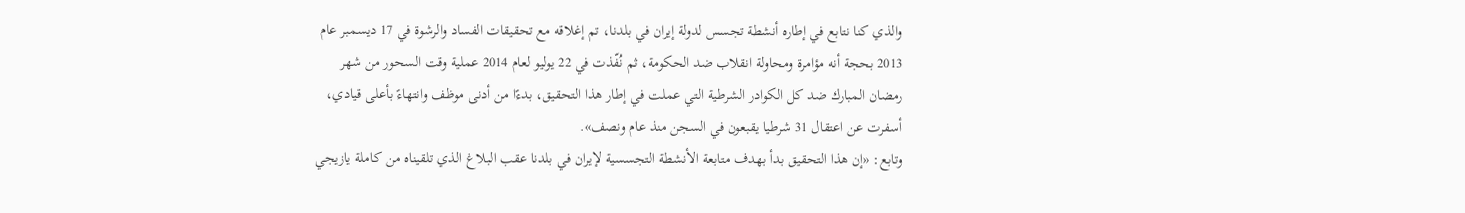والذي كنا نتابع في إطاره أنشطة تجسس لدولة إيران في بلدنا، تم إغلاقه مع تحقيقات الفساد والرشوة في 17 ديسمبر عام 2013 بحجة أنه مؤامرة ومحاولة انقلاب ضد الحكومة، ثم نُفّذت في 22 يوليو لعام 2014 عملية وقت السحور من شهر رمضان المبارك ضد كل الكوادر الشرطية التي عملت في إطار هذا التحقيق، بدءًا من أدنى موظف وانتهاءً بأعلى قيادي، أسفرت عن اعتقال 31 شرطيا يقبعون في السجن منذ عام ونصف».
وتابع: «إن هذا التحقيق بدأ بهدف متابعة الأنشطة التجسسية لإيران في بلدنا عقب البلاغ الذي تلقيناه من كاملة يازيجي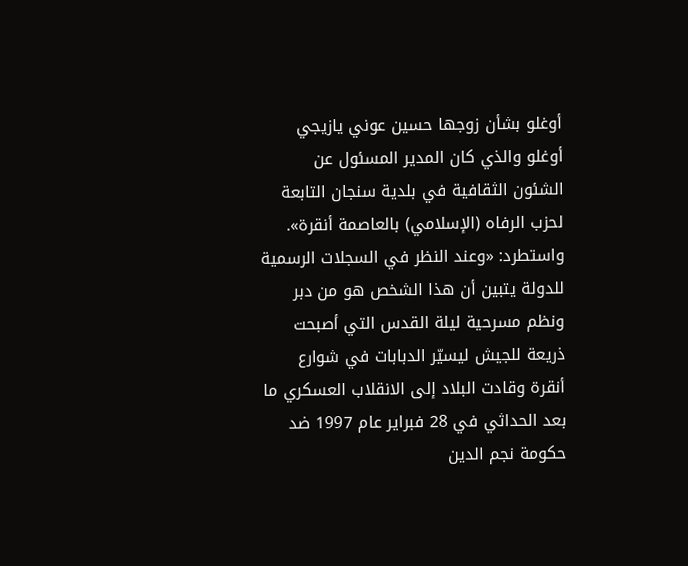أوغلو بشأن زوجها حسين عوني يازيجي أوغلو والذي كان المدير المسئول عن الشئون الثقافية في بلدية سنجان التابعة لحزب الرفاه (الإسلامي) بالعاصمة أنقرة».
واستطرد: «وعند النظر في السجلات الرسمية للدولة يتبين أن هذا الشخص هو من دبر ونظم مسرحية ليلة القدس التي أصبحت ذريعة للجيش ليسيّر الدبابات في شوارع أنقرة وقادت البلاد إلى الانقلاب العسكري ما بعد الحداثي في 28 فبراير عام 1997 ضد حكومة نجم الدين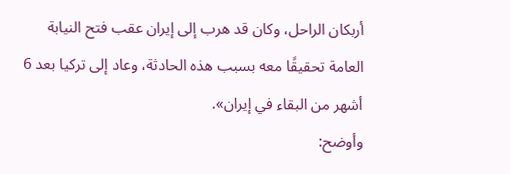أربكان الراحل، وكان قد هرب إلى إيران عقب فتح النيابة العامة تحقيقًا معه بسبب هذه الحادثة، وعاد إلى تركيا بعد 6 أشهر من البقاء في إيران».
وأوضح: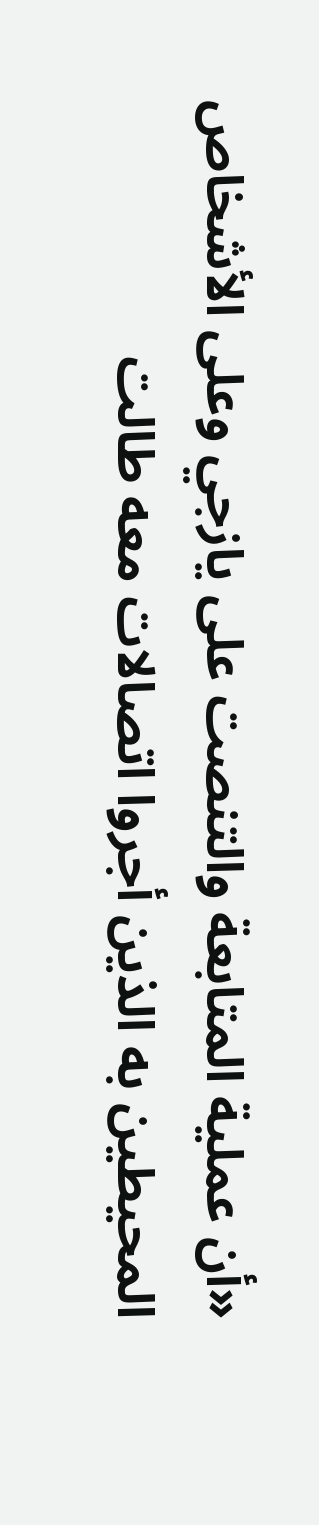«أن عملية المتابعة والتنصت على يازجي وعلى الأشخاص المحيطين به الذين أجروا اتصالات معه طالت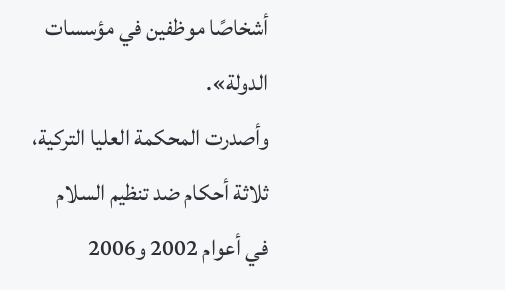أشخاصًا موظفين في مؤسسات الدولة».
وأصدرت المحكمة العليا التركية، ثلاثة أحكام ضد تنظيم السلام في أعوام 2002 و2006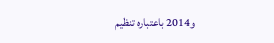و2014 باعتباره تنظيم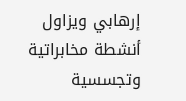إرهابي ويزاول أنشطة مخابراتية وتجسسية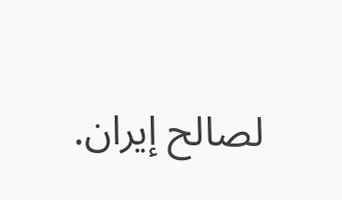لصالح إيران.